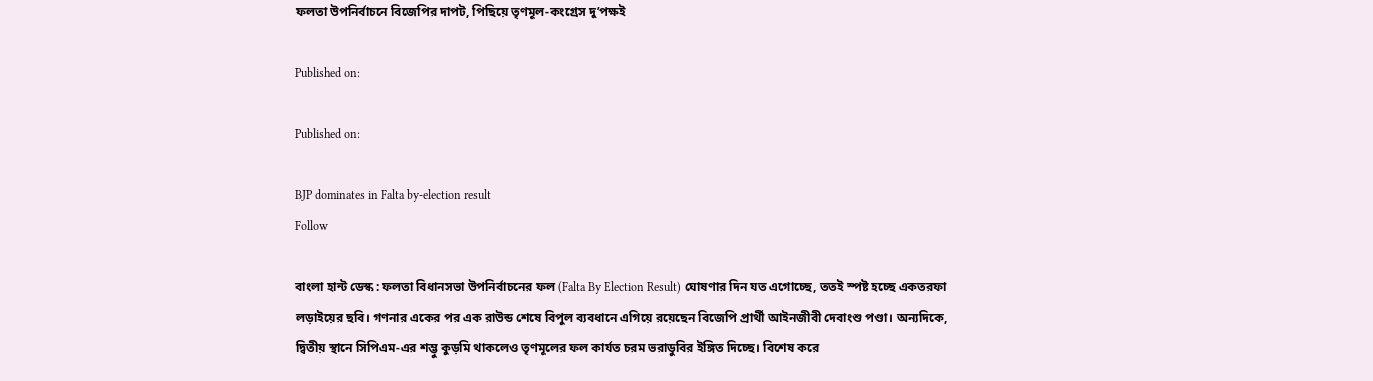ফলতা উপনির্বাচনে বিজেপির দাপট, পিছিয়ে তৃণমূল-কংগ্রেস দু’পক্ষই

Published on:

Published on:

BJP dominates in Falta by-election result
Follow

বাংলা হান্ট ডেস্ক : ফলতা বিধানসভা উপনির্বাচনের ফল (Falta By Election Result) ঘোষণার দিন যত এগোচ্ছে, ততই স্পষ্ট হচ্ছে একতরফা লড়াইয়ের ছবি। গণনার একের পর এক রাউন্ড শেষে বিপুল ব্যবধানে এগিয়ে রয়েছেন বিজেপি প্রার্থী আইনজীবী দেবাংশু পণ্ডা। অন্যদিকে, দ্বিতীয় স্থানে সিপিএম-এর শম্ভু কুড়মি থাকলেও তৃণমূলের ফল কার্যত চরম ভরাডুবির ইঙ্গিত দিচ্ছে। বিশেষ করে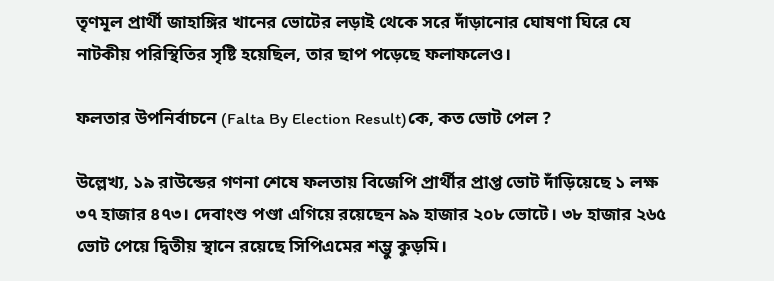তৃণমূল প্রার্থী জাহাঙ্গির খানের ভোটের লড়াই থেকে সরে দাঁড়ানোর ঘোষণা ঘিরে যে নাটকীয় পরিস্থিতির সৃষ্টি হয়েছিল, তার ছাপ পড়েছে ফলাফলেও।

ফলতার উপনির্বাচনে (Falta By Election Result)কে, কত ভোট পেল ?

উল্লেখ্য, ১৯ রাউন্ডের গণনা শেষে ফলতায় বিজেপি প্রার্থীর প্রাপ্ত ভোট দাঁড়িয়েছে ১ লক্ষ ৩৭ হাজার ৪৭৩। দেবাংশু পণ্ডা এগিয়ে রয়েছেন ৯৯ হাজার ২০৮ ভোটে। ৩৮ হাজার ২৬৫ ভোট পেয়ে দ্বিতীয় স্থানে রয়েছে সিপিএমের শম্ভু কুড়মি।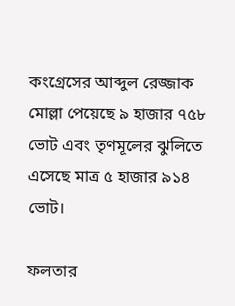কংগ্রেসের আব্দুল রেজ্জাক মোল্লা পেয়েছে ৯ হাজার ৭৫৮ ভোট এবং তৃণমূলের ঝুলিতে এসেছে মাত্র ৫ হাজার ৯১৪ ভোট।

ফলতার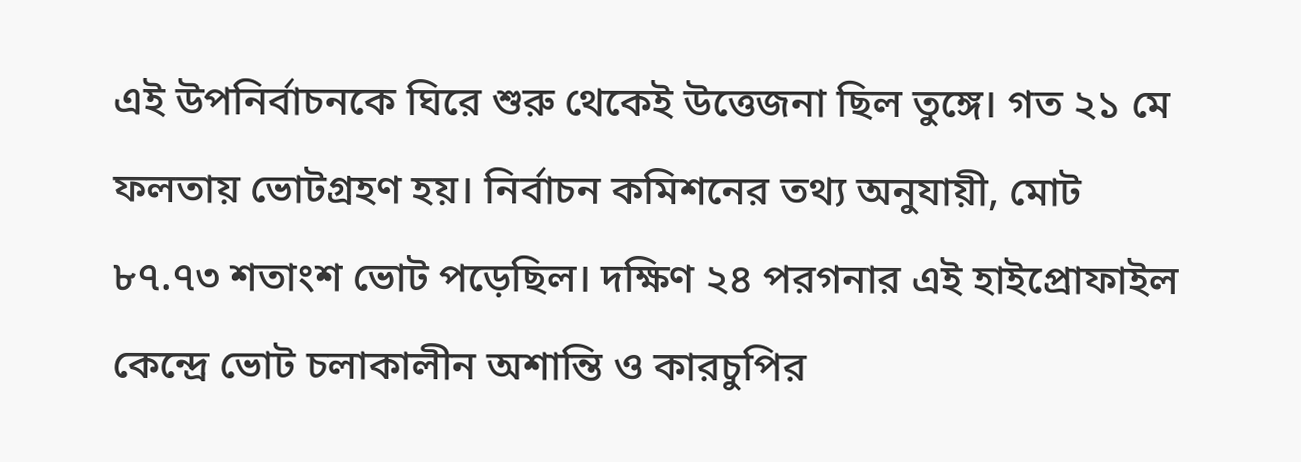এই উপনির্বাচনকে ঘিরে শুরু থেকেই উত্তেজনা ছিল তুঙ্গে। গত ২১ মে ফলতায় ভোটগ্রহণ হয়। নির্বাচন কমিশনের তথ্য অনুযায়ী, মোট ৮৭.৭৩ শতাংশ ভোট পড়েছিল। দক্ষিণ ২৪ পরগনার এই হাইপ্রোফাইল কেন্দ্রে ভোট চলাকালীন অশান্তি ও কারচুপির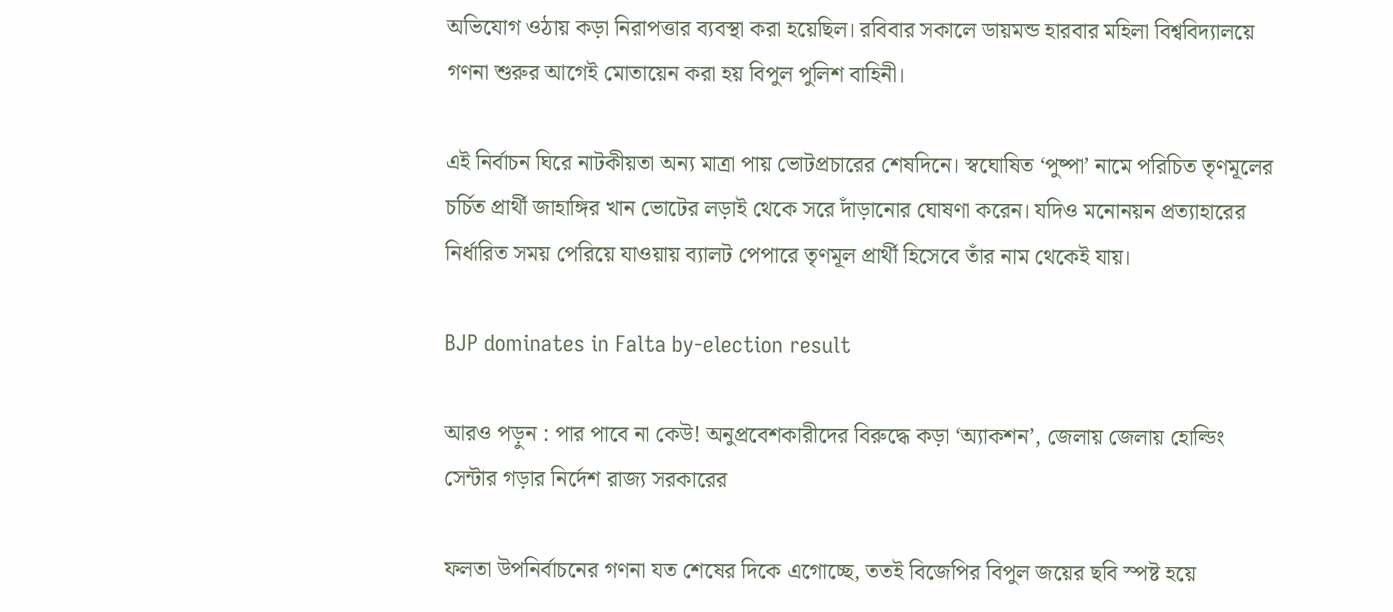অভিযোগ ওঠায় কড়া নিরাপত্তার ব্যবস্থা করা হয়েছিল। রবিবার সকালে ডায়মন্ড হারবার মহিলা বিশ্ববিদ্যালয়ে গণনা শুরুর আগেই মোতায়েন করা হয় বিপুল পুলিশ বাহিনী।

এই নির্বাচন ঘিরে নাটকীয়তা অন্য মাত্রা পায় ভোটপ্রচারের শেষদিনে। স্বঘোষিত ‘পুষ্পা’ নামে পরিচিত তৃণমূলের চর্চিত প্রার্থী জাহাঙ্গির খান ভোটের লড়াই থেকে সরে দাঁড়ানোর ঘোষণা করেন। যদিও মনোনয়ন প্রত্যাহারের নির্ধারিত সময় পেরিয়ে যাওয়ায় ব্যালট পেপারে তৃণমূল প্রার্থী হিসেবে তাঁর নাম থেকেই যায়।

BJP dominates in Falta by-election result

আরও পড়ুন : পার পাবে না কেউ! অনুপ্রবেশকারীদের বিরুদ্ধে কড়া ‘অ্যাকশন’, জেলায় জেলায় হোল্ডিং সেন্টার গড়ার নির্দেশ রাজ্য সরকারের

ফলতা উপনির্বাচনের গণনা যত শেষের দিকে এগোচ্ছে, ততই বিজেপির বিপুল জয়ের ছবি স্পষ্ট হয়ে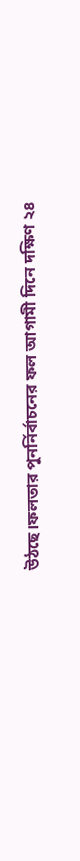উঠছে।ফলতার পুনর্নির্বাচনের ফল আগামী দিনে দক্ষিণ ২৪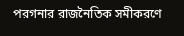পরগনার রাজনৈতিক সমীকরণে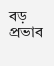বড় প্রভাব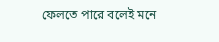ফেলতে পারে বলেই মনে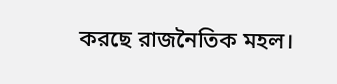করছে রাজনৈতিক মহল।